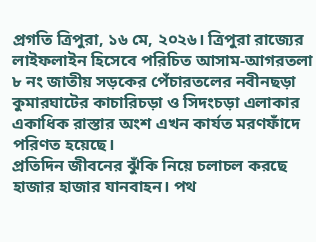প্রগতি ত্রিপুরা, ১৬ মে, ২০২৬। ত্রিপুরা রাজ্যের লাইফলাইন হিসেবে পরিচিত আসাম-আগরতলা ৮ নং জাতীয় সড়কের পেঁচারতলের নবীনছড়া কুমারঘাটের কাচারিচড়া ও সিদংচড়া এলাকার একাধিক রাস্তার অংশ এখন কার্যত মরণফাঁদে পরিণত হয়েছে।
প্রতিদিন জীবনের ঝুঁকি নিয়ে চলাচল করছে হাজার হাজার যানবাহন। পথ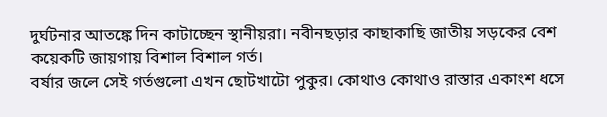দুর্ঘটনার আতঙ্কে দিন কাটাচ্ছেন স্থানীয়রা। নবীনছড়ার কাছাকাছি জাতীয় সড়কের বেশ কয়েকটি জায়গায় বিশাল বিশাল গর্ত।
বর্ষার জলে সেই গর্তগুলো এখন ছোটখাটো পুকুর। কোথাও কোথাও রাস্তার একাংশ ধসে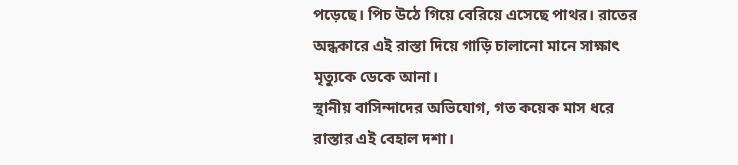পড়েছে। পিচ উঠে গিয়ে বেরিয়ে এসেছে পাথর। রাতের অন্ধকারে এই রাস্তা দিয়ে গাড়ি চালানো মানে সাক্ষাৎ মৃত্যুকে ডেকে আনা।
স্থানীয় বাসিন্দাদের অভিযোগ, গত কয়েক মাস ধরে রাস্তার এই বেহাল দশা।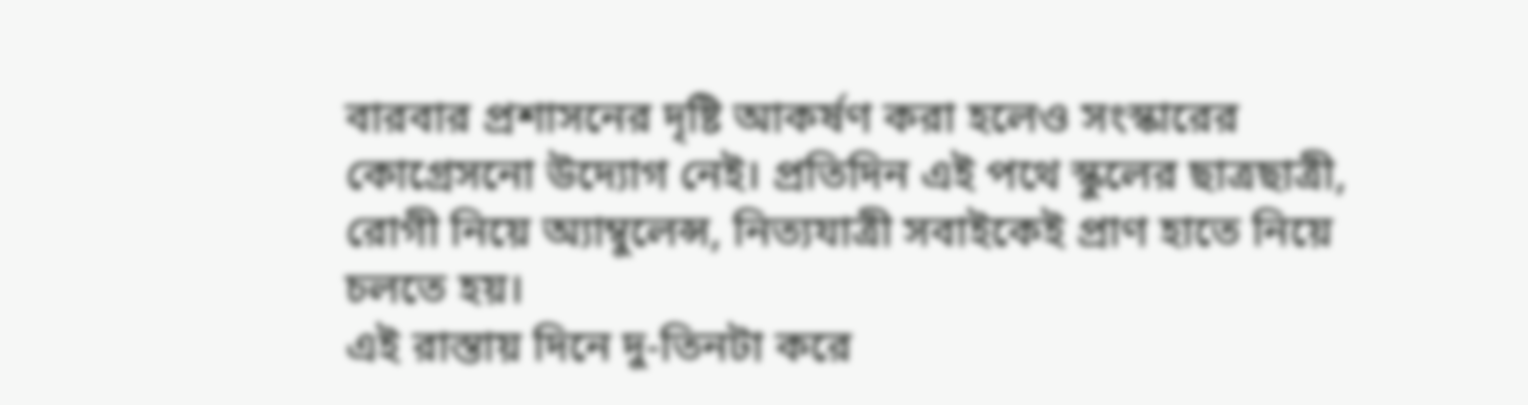বারবার প্রশাসনের দৃষ্টি আকর্ষণ করা হলেও সংস্কারের কোগ্রেসনো উদ্যোগ নেই। প্রতিদিন এই পথে স্কুলের ছাত্রছাত্রী, রোগী নিয়ে অ্যাম্বুলেন্স, নিত্যযাত্রী সবাইকেই প্রাণ হাতে নিয়ে চলতে হয়।
এই রাস্তায় দিনে দু-তিনটা করে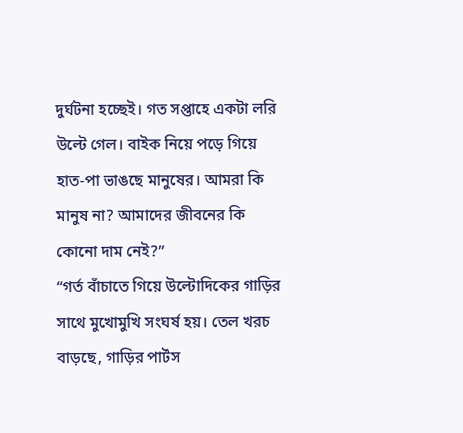দুর্ঘটনা হচ্ছেই। গত সপ্তাহে একটা লরি উল্টে গেল। বাইক নিয়ে পড়ে গিয়ে হাত-পা ভাঙছে মানুষের। আমরা কি মানুষ না? আমাদের জীবনের কি কোনো দাম নেই?”
“গর্ত বাঁচাতে গিয়ে উল্টোদিকের গাড়ির সাথে মুখোমুখি সংঘর্ষ হয়। তেল খরচ বাড়ছে, গাড়ির পার্টস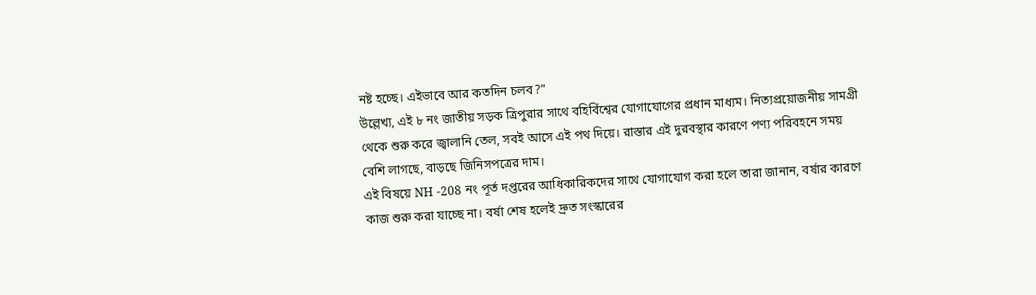নষ্ট হচ্ছে। এইভাবে আর কতদিন চলব?”
উল্লেখ্য, এই ৮ নং জাতীয় সড়ক ত্রিপুরার সাথে বহির্বিশ্বের যোগাযোগের প্রধান মাধ্যম। নিত্যপ্রয়োজনীয় সামগ্রী থেকে শুরু করে জ্বালানি তেল, সবই আসে এই পথ দিয়ে। রাস্তার এই দুরবস্থার কারণে পণ্য পরিবহনে সময় বেশি লাগছে, বাড়ছে জিনিসপত্রের দাম।
এই বিষয়ে NH -208 নং পূর্ত দপ্তরের আধিকারিকদের সাথে যোগাযোগ করা হলে তারা জানান, বর্ষার কারণে কাজ শুরু করা যাচ্ছে না। বর্ষা শেষ হলেই দ্রুত সংস্কারের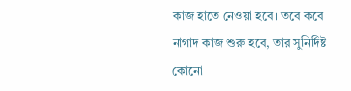কাজ হাতে নেওয়া হবে। তবে কবে নাগাদ কাজ শুরু হবে, তার সুনির্দিষ্ট কোনো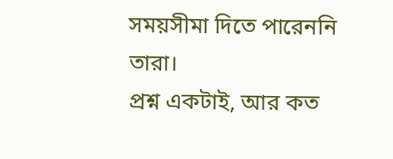সময়সীমা দিতে পারেননি তারা।
প্রশ্ন একটাই, আর কত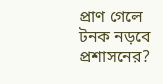প্রাণ গেলে টনক নড়বে প্রশাসনের?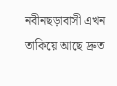নবীনছড়াবাসী এখন তাকিয়ে আছে দ্রুত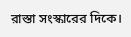রাস্তা সংস্কারের দিকে।